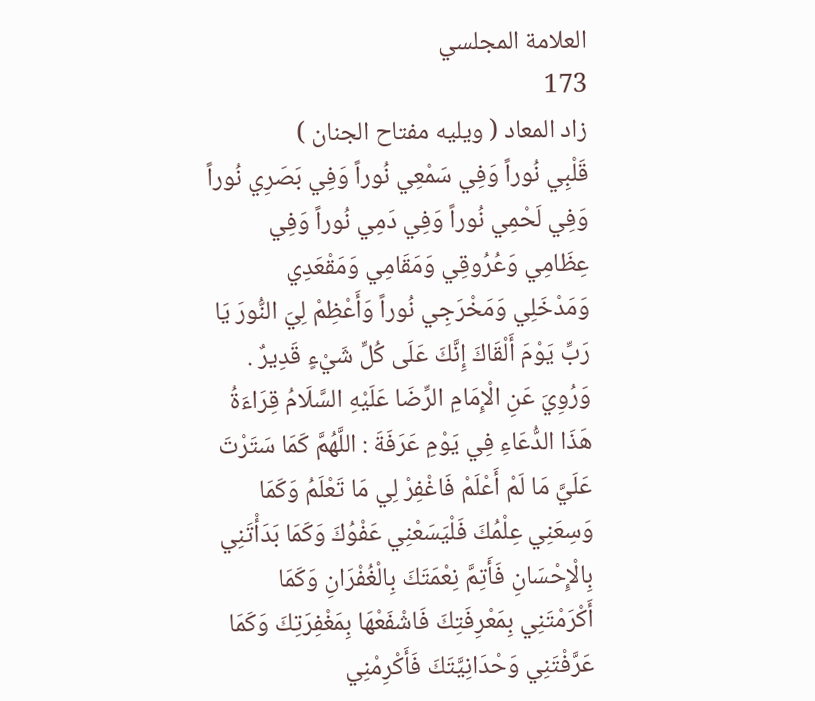العلامة المجلسي
173
زاد المعاد ( ويليه مفتاح الجنان )
قَلْبِي نُوراً وَفِي سَمْعِي نُوراً وَفِي بَصَرِي نُوراً وَفِي لَحْمِي نُوراً وَفِي دَمِي نُوراً وَفِي عِظَامِي وَعُرُوقِي وَمَقَامِي وَمَقْعَدِي وَمَدْخَلِي وَمَخْرَجِي نُوراً وَأَعْظِمْ لِيَ النُّورَ يَا رَبِّ يَوْمَ أَلْقَاكَ إِنَّكَ عَلَى كُلِّ شَيْءٍ قَدِيرٌ . وَرُوِيَ عَنِ الْإِمَامِ الرِّضَا عَلَيْهِ السَّلَامُ قِرَاءَةُ هَذَا الدُّعَاءِ فِي يَوْمِ عَرَفَةَ : اللَّهُمَّ كَمَا سَتَرْتَ عَلَيَّ مَا لَمْ أَعْلَمْ فَاغْفِرْ لِي مَا تَعْلَمُ وَكَمَا وَسِعَنِي عِلْمُكَ فَلْيَسَعْنِي عَفْوُكَ وَكَمَا بَدَأْتَنِي بِالْإِحْسَانِ فَأَتِمَّ نِعْمَتَكَ بِالْغُفْرَانِ وَكَمَا أَكْرَمْتَنِي بِمَعْرِفَتِكَ فَاشْفَعْهَا بِمَغْفِرَتِكَ وَكَمَا عَرَّفْتَنِي وَحْدَانِيَّتَكَ فَأَكْرِمْنِي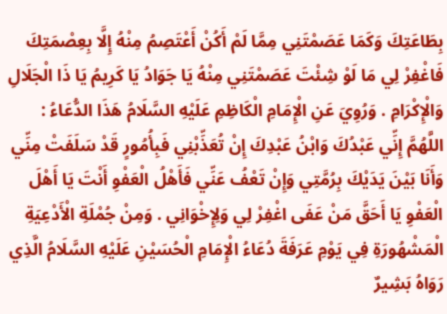بِطَاعَتِكَ وَكَمَا عَصَمْتَنِي مِمَّا لَمْ أَكُنْ أَعْتَصِمُ مِنْهُ إِلَّا بِعِصْمَتِكَ فَاغْفِرْ لِي مَا لَوْ شِئْتَ عَصَمْتَنِي مِنْهُ يَا جَوَادُ يَا كَرِيمُ يَا ذَا الْجَلَالِ وَالْإِكْرَامِ . وَرُوِيَ عَنِ الْإِمَامِ الْكَاظِمِ عَلَيْهِ السَّلَامُ هَذَا الدُّعَاءُ : اللَّهُمَّ إِنِّي عَبْدُكَ وَابْنُ عَبْدِكَ إِنْ تُعَذِّبْنِي فَبِأُمُورٍ قَدْ سَلَفَتْ مِنِّي وَأَنَا بَيْنَ يَدَيْكَ بِرُمَّتِي وَإِنْ تَعْفُ عَنِّي فَأَهْلُ الْعَفْوِ أَنْتَ يَا أَهْلَ الْعَفْوِ يَا أَحَقَّ مَنْ عَفَى اغْفِرْ لِي وَلِإِخْوَانِي . وَمِنْ جُمْلَةِ الْأَدْعِيَةِ الْمَشْهُورَةِ فِي يَوْمِ عَرَفَةَ دُعَاءُ الْإِمَامِ الْحُسَيْنِ عَلَيْهِ السَّلَامُ الَّذِي رَوَاهُ بَشِيرٌ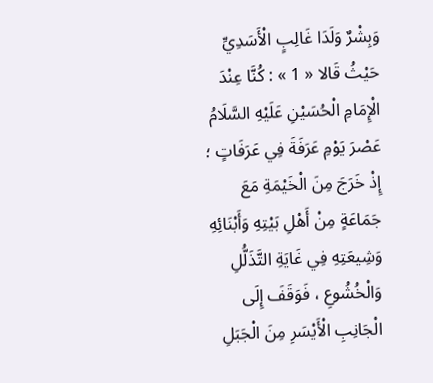وَبِشْرٌ وَلَدَا غَالِبٍ الْأَسَدِيِّ حَيْثُ قَالا « 1 » : كُنَّا عِنْدَ الْإِمَامِ الْحُسَيْنِ عَلَيْهِ السَّلَامُ عَصْرَ يَوْمِ عَرَفَةَ فِي عَرَفَاتٍ ؛ إِذْ خَرَجَ مِنَ الْخَيْمَةِ مَعَ جَمَاعَةٍ مِنْ أَهْلِ بَيْتِهِ وَأَبْنَائِهِ وَشِيعَتِهِ فِي غَايَةِ التَّذَلُّلِ وَالْخُشُوعِ ، فَوَقَفَ إِلَى الْجَانِبِ الْأَيْسَرِ مِنَ الْجَبَلِ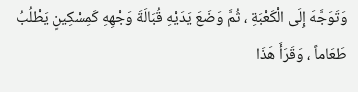وَتَوَجَّهَ إِلَى الْكَعْبَةِ ، ثُمَّ وَضَعَ يَدَيْهِ قُبَالَةَ وَجْهِهِ كَمِسْكِينٍ يَطْلُبُ طَعَاماً ، وَقَرَأَ هَذَا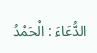الدُّعَاءَ : الْحَمْدُ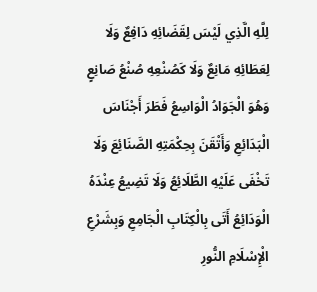لِلَّهِ الَّذِي لَيْسَ لِقَضَائِهِ دَافِعٌ وَلَا لِعَطَائِهِ مَانِعٌ وَلَا كَصُنْعِهِ صُنْعُ صَانِعٍ وَهُوَ الْجَوَادُ الْوَاسِعُ فَطَرَ أَجْنَاسَ الْبَدَائِعِ وَأَتْقَنَ بِحِكْمَتِهِ الصَّنَائِعَ وَلَا تَخْفَى عَلَيْهِ الطَّلَائِعُ وَلَا تَضِيعُ عِنْدَهُ الْوَدَائِعُ أَتَى بِالْكِتَابِ الْجَامِعِ وَبِشَرْعِ الْإِسْلَامِ النُّورِ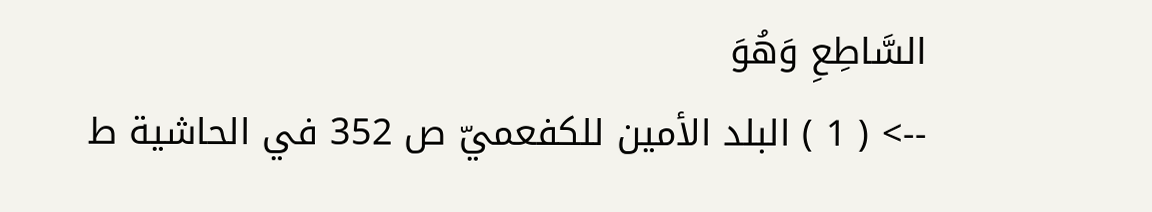السَّاطِعِ وَهُوَ
--> ( 1 ) البلد الأمين للكفعميّ ص 352 في الحاشية ط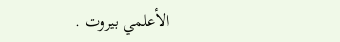الأعلمي بيروت .